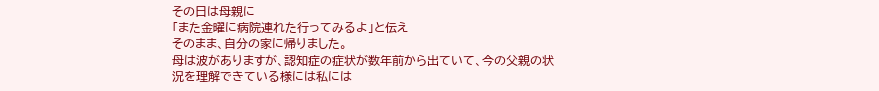その日は母親に
「また金曜に病院連れた行ってみるよ」と伝え
そのまま、自分の家に帰りました。
母は波がありますが、認知症の症状が数年前から出ていて、今の父親の状況を理解できている様には私には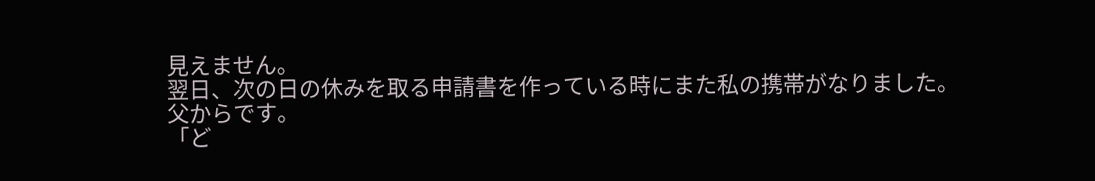見えません。
翌日、次の日の休みを取る申請書を作っている時にまた私の携帯がなりました。
父からです。
「ど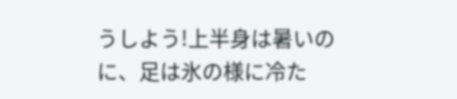うしよう!上半身は暑いのに、足は氷の様に冷た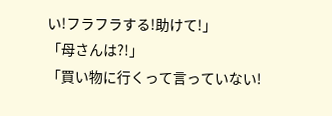い!フラフラする!助けて!」
「母さんは?!」
「買い物に行くって言っていない!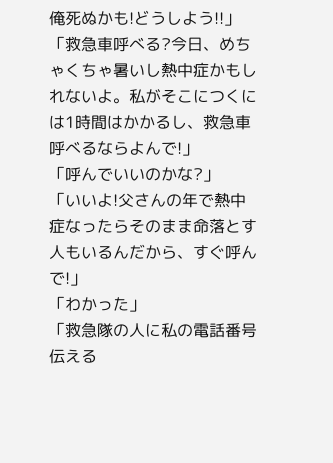俺死ぬかも!どうしよう!!」
「救急車呼べる?今日、めちゃくちゃ暑いし熱中症かもしれないよ。私がそこにつくには1時間はかかるし、救急車呼べるならよんで!」
「呼んでいいのかな?」
「いいよ!父さんの年で熱中症なったらそのまま命落とす人もいるんだから、すぐ呼んで!」
「わかった」
「救急隊の人に私の電話番号伝える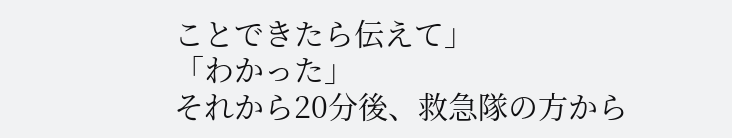ことできたら伝えて」
「わかった」
それから20分後、救急隊の方から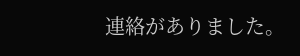連絡がありました。